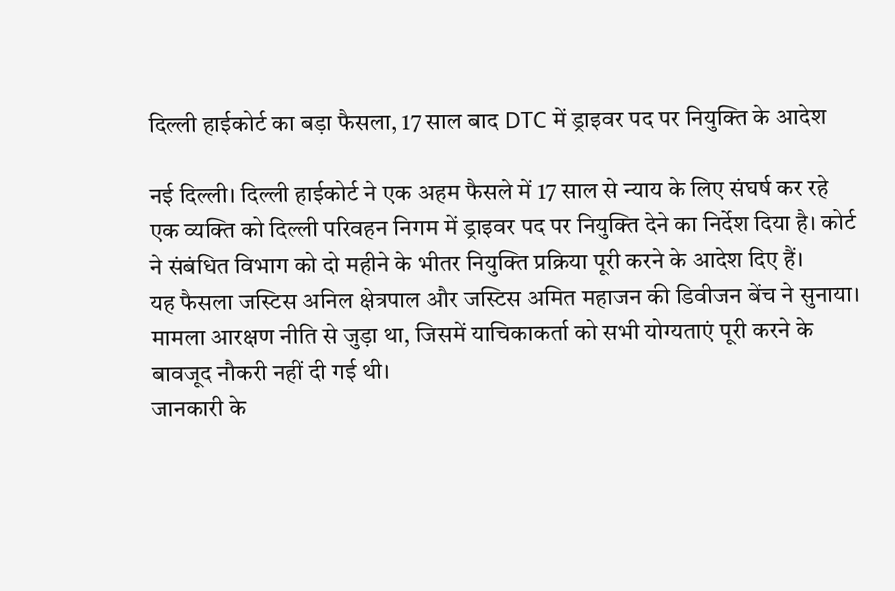दिल्ली हाईकोर्ट का बड़ा फैसला, 17 साल बाद DTC में ड्राइवर पद पर नियुक्ति के आदेश

नई दिल्ली। दिल्ली हाईकोर्ट ने एक अहम फैसले में 17 साल से न्याय के लिए संघर्ष कर रहे एक व्यक्ति को दिल्ली परिवहन निगम में ड्राइवर पद पर नियुक्ति देने का निर्देश दिया है। कोर्ट ने संबंधित विभाग को दो महीने के भीतर नियुक्ति प्रक्रिया पूरी करने के आदेश दिए हैं।
यह फैसला जस्टिस अनिल क्षेत्रपाल और जस्टिस अमित महाजन की डिवीजन बेंच ने सुनाया। मामला आरक्षण नीति से जुड़ा था, जिसमें याचिकाकर्ता को सभी योग्यताएं पूरी करने के बावजूद नौकरी नहीं दी गई थी।
जानकारी के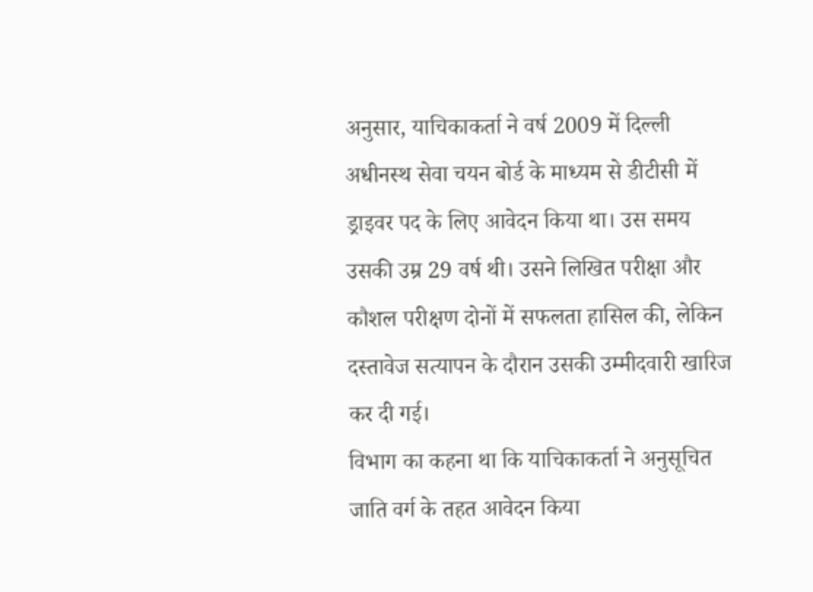अनुसार, याचिकाकर्ता ने वर्ष 2009 में दिल्ली अधीनस्थ सेवा चयन बोर्ड के माध्यम से डीटीसी में ड्राइवर पद के लिए आवेदन किया था। उस समय उसकी उम्र 29 वर्ष थी। उसने लिखित परीक्षा और कौशल परीक्षण दोनों में सफलता हासिल की, लेकिन दस्तावेज सत्यापन के दौरान उसकी उम्मीदवारी खारिज कर दी गई।
विभाग का कहना था कि याचिकाकर्ता ने अनुसूचित जाति वर्ग के तहत आवेदन किया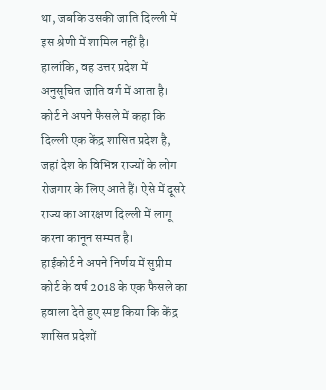था, जबकि उसकी जाति दिल्ली में इस श्रेणी में शामिल नहीं है। हालांकि, वह उत्तर प्रदेश में अनुसूचित जाति वर्ग में आता है।
कोर्ट ने अपने फैसले में कहा कि दिल्ली एक केंद्र शासित प्रदेश है, जहां देश के विभिन्न राज्यों के लोग रोजगार के लिए आते हैं। ऐसे में दूसरे राज्य का आरक्षण दिल्ली में लागू करना कानून सम्मत है।
हाईकोर्ट ने अपने निर्णय में सुप्रीम कोर्ट के वर्ष 2018 के एक फैसले का हवाला देते हुए स्पष्ट किया कि केंद्र शासित प्रदेशों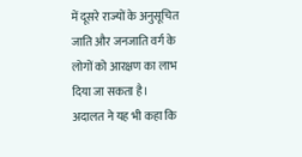में दूसरे राज्यों के अनुसूचित जाति और जनजाति वर्ग के लोगों को आरक्षण का लाभ दिया जा सकता है।
अदालत ने यह भी कहा कि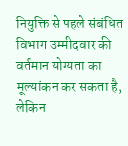नियुक्ति से पहले संबंधित विभाग उम्मीदवार की वर्तमान योग्यता का मूल्यांकन कर सकता है, लेकिन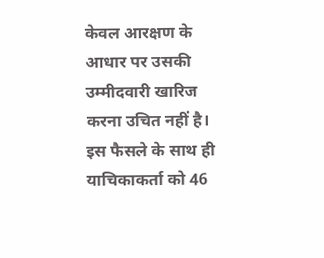केवल आरक्षण के आधार पर उसकी उम्मीदवारी खारिज करना उचित नहीं है।
इस फैसले के साथ ही याचिकाकर्ता को 46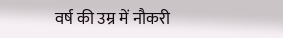वर्ष की उम्र में नौकरी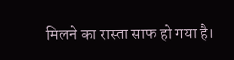मिलने का रास्ता साफ हो गया है।